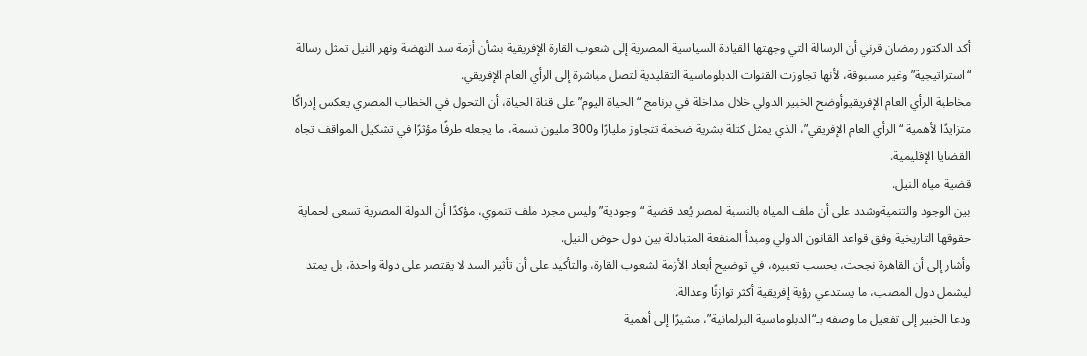أكد الدكتور رمضان قرني أن الرسالة التي وجهتها القيادة السياسية المصرية إلى شعوب القارة الإفريقية بشأن أزمة سد النهضة ونهر النيل تمثل رسالة “استراتيجية” وغير مسبوقة، لأنها تجاوزت القنوات الدبلوماسية التقليدية لتصل مباشرة إلى الرأي العام الإفريقي.
مخاطبة الرأي العام الإفريقيوأوضح الخبير الدولي خلال مداخلة في برنامج “الحياة اليوم” على قناة الحياة، أن التحول في الخطاب المصري يعكس إدراكًا متزايدًا لأهمية “الرأي العام الإفريقي”، الذي يمثل كتلة بشرية ضخمة تتجاوز مليارًا و300 مليون نسمة، ما يجعله طرفًا مؤثرًا في تشكيل المواقف تجاه القضايا الإقليمية.
قضية مياه النيل.
بين الوجود والتنميةوشدد على أن ملف المياه بالنسبة لمصر يُعد قضية “وجودية” وليس مجرد ملف تنموي، مؤكدًا أن الدولة المصرية تسعى لحماية حقوقها التاريخية وفق قواعد القانون الدولي ومبدأ المنفعة المتبادلة بين دول حوض النيل.
وأشار إلى أن القاهرة نجحت، بحسب تعبيره، في توضيح أبعاد الأزمة لشعوب القارة، والتأكيد على أن تأثير السد لا يقتصر على دولة واحدة، بل يمتد ليشمل دول المصب، ما يستدعي رؤية إفريقية أكثر توازنًا وعدالة.
ودعا الخبير إلى تفعيل ما وصفه بـ“الدبلوماسية البرلمانية”، مشيرًا إلى أهمية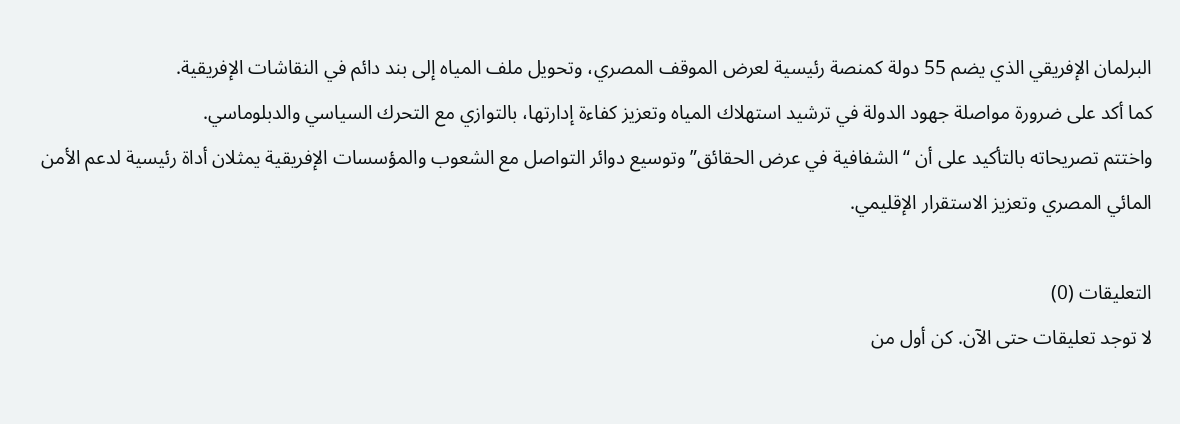البرلمان الإفريقي الذي يضم 55 دولة كمنصة رئيسية لعرض الموقف المصري، وتحويل ملف المياه إلى بند دائم في النقاشات الإفريقية.
كما أكد على ضرورة مواصلة جهود الدولة في ترشيد استهلاك المياه وتعزيز كفاءة إدارتها، بالتوازي مع التحرك السياسي والدبلوماسي.
واختتم تصريحاته بالتأكيد على أن “الشفافية في عرض الحقائق” وتوسيع دوائر التواصل مع الشعوب والمؤسسات الإفريقية يمثلان أداة رئيسية لدعم الأمن المائي المصري وتعزيز الاستقرار الإقليمي.

التعليقات (0)
لا توجد تعليقات حتى الآن. كن أول من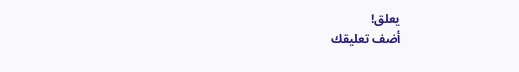يعلق!
أضف تعليقك